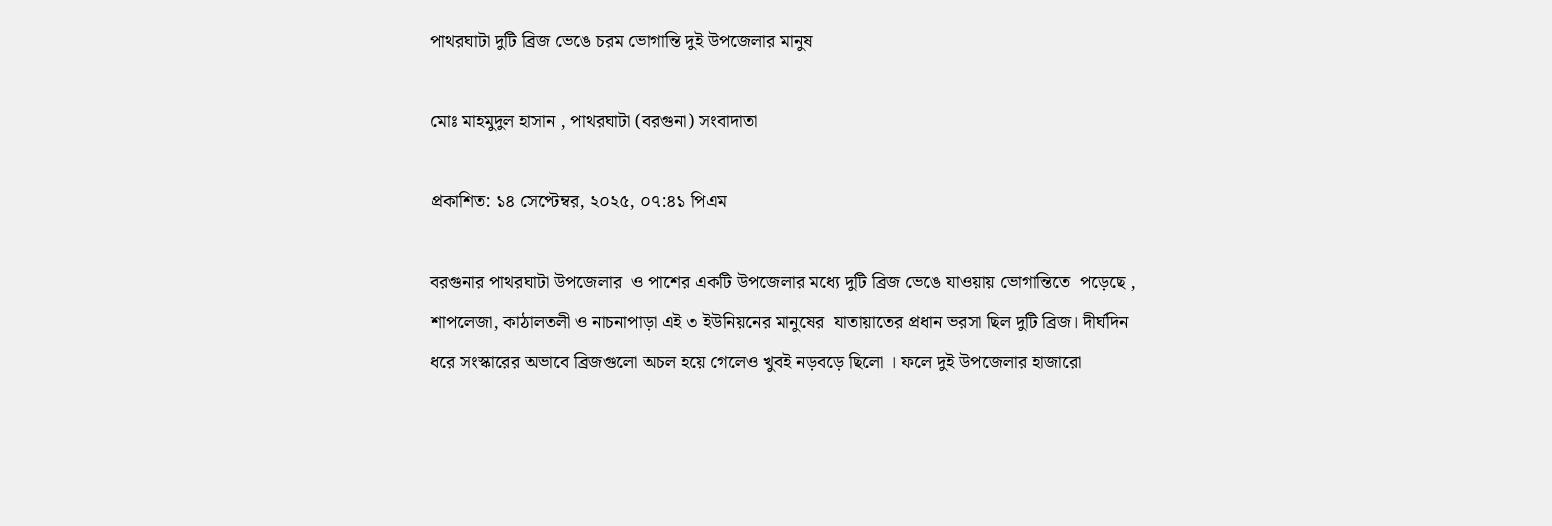পাথরঘাটা দুটি ব্রিজ ভেঙে চরম ভোগান্তি দুই উপজেলার মানুষ

মোঃ মাহমুদুল হাসান , পাথরঘাটা (বরগুনা) সংবাদাতা

প্রকাশিত: ১৪ সেপ্টেম্বর, ২০২৫, ০৭:৪১ পিএম

বরগুনার পাথরঘাটা উপজেলার  ও পাশের একটি উপজেলার মধ্যে দুটি ব্রিজ ভেঙে যাওয়ায় ভোগান্তিতে  পড়েছে , শাপলেজা, কাঠালতলী ও নাচনাপাড়া এই ৩ ইউনিয়নের মানুষের  যাতায়াতের প্রধান ভরসা ছিল দুটি ব্রিজ। দীর্ঘদিন ধরে সংস্কারের অভাবে ব্রিজগুলো অচল হয়ে গেলেও খুবই নড়বড়ে ছিলো । ফলে দুই উপজেলার হাজারো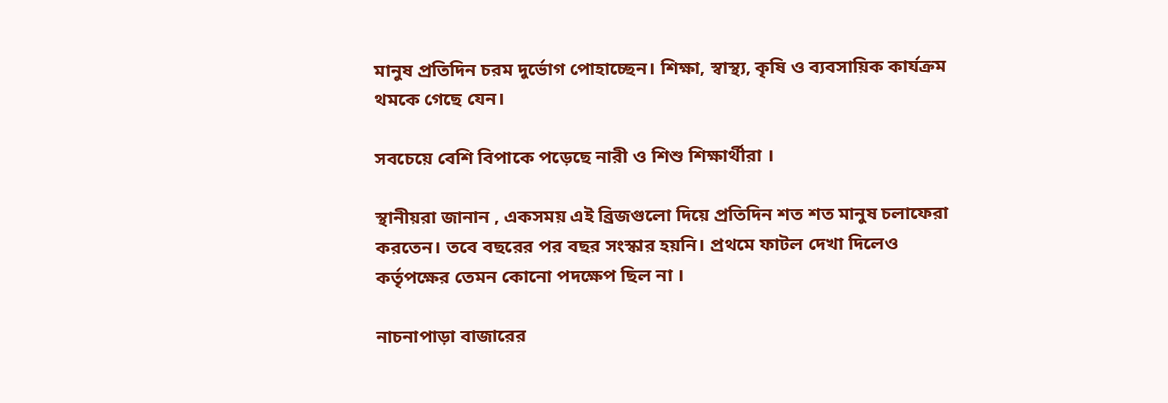মানুষ প্রতিদিন চরম দুর্ভোগ পোহাচ্ছেন। শিক্ষা, স্বাস্থ্য, কৃষি ও ব্যবসায়িক কার্যক্রম থমকে গেছে যেন।

সবচেয়ে বেশি বিপাকে পড়েছে নারী ও শিশু শিক্ষার্থীরা ।

স্থানীয়রা জানান , একসময় এই ব্রিজগুলো দিয়ে প্রতিদিন শত শত মানুষ চলাফেরা করতেন। তবে বছরের পর বছর সংস্কার হয়নি। প্রথমে ফাটল দেখা দিলেও কর্তৃপক্ষের তেমন কোনো পদক্ষেপ ছিল না ।

নাচনাপাড়া বাজারের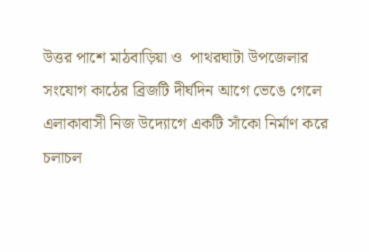উত্তর পাশে মাঠবাড়িয়া ও  পাথরঘাটা উপজেলার সংযোগ কাঠের ব্রিজটি দীর্ঘদিন আগে ভেঙে গেলে এলাকাবাসী নিজ উদ্যোগে একটি সাঁকো নির্মাণ করে চলাচল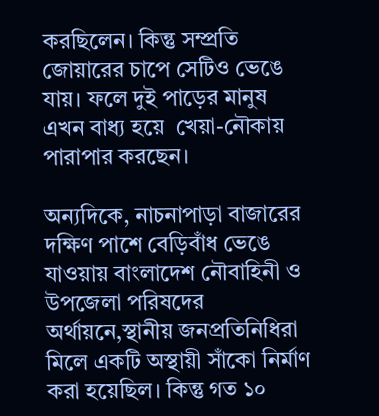করছিলেন। কিন্তু সম্প্রতি জোয়ারের চাপে সেটিও ভেঙে যায়। ফলে দুই পাড়ের মানুষ এখন বাধ্য হয়ে  খেয়া-নৌকায় পারাপার করছেন।

অন্যদিকে, নাচনাপাড়া বাজারের দক্ষিণ পাশে বেড়িবাঁধ ভেঙে যাওয়ায় বাংলাদেশ নৌবাহিনী ও উপজেলা পরিষদের  অর্থায়নে,স্থানীয় জনপ্রতিনিধিরা মিলে একটি অস্থায়ী সাঁকো নির্মাণ করা হয়েছিল। কিন্তু গত ১০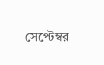সেপ্টেম্বর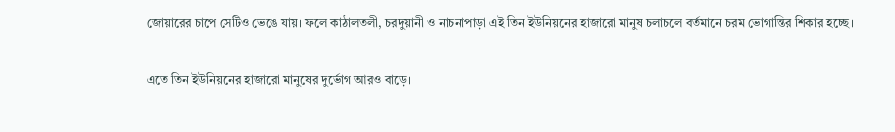জোয়ারের চাপে সেটিও ভেঙে যায়। ফলে কাঠালতলী, চরদুয়ানী ও নাচনাপাড়া এই তিন ইউনিয়নের হাজারো মানুষ চলাচলে বর্তমানে চরম ভোগান্তির শিকার হচ্ছে।

এতে তিন ইউনিয়নের হাজারো মানুষের দুর্ভোগ আরও বাড়ে।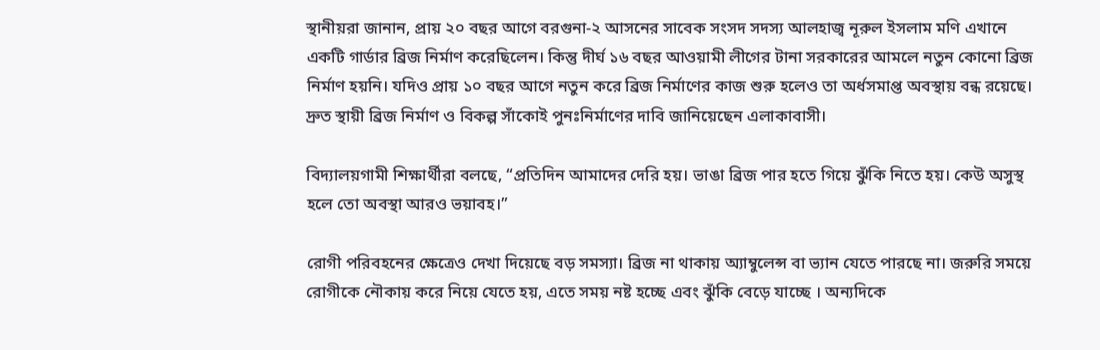স্থানীয়রা জানান, প্রায় ২০ বছর আগে বরগুনা-২ আসনের সাবেক সংসদ সদস্য আলহাজ্ব নূরুল ইসলাম মণি এখানে একটি গার্ডার ব্রিজ নির্মাণ করেছিলেন। কিন্তু দীর্ঘ ১৬ বছর আওয়ামী লীগের টানা সরকারের আমলে নতুন কোনো ব্রিজ নির্মাণ হয়নি। যদিও প্রায় ১০ বছর আগে নতুন করে ব্রিজ নির্মাণের কাজ শুরু হলেও তা অর্ধসমাপ্ত অবস্থায় বন্ধ রয়েছে। দ্রুত স্থায়ী ব্রিজ নির্মাণ ও বিকল্প সাঁকোই পুনঃনির্মাণের দাবি জানিয়েছেন এলাকাবাসী।

বিদ্যালয়গামী শিক্ষার্থীরা বলছে, “প্রতিদিন আমাদের দেরি হয়। ভাঙা ব্রিজ পার হতে গিয়ে ঝুঁকি নিতে হয়। কেউ অসুস্থ হলে তো অবস্থা আরও ভয়াবহ।”

রোগী পরিবহনের ক্ষেত্রেও দেখা দিয়েছে বড় সমস্যা। ব্রিজ না থাকায় অ্যাম্বুলেন্স বা ভ্যান যেতে পারছে না। জরুরি সময়ে রোগীকে নৌকায় করে নিয়ে যেতে হয়, এতে সময় নষ্ট হচ্ছে এবং ঝুঁকি বেড়ে যাচ্ছে । অন্যদিকে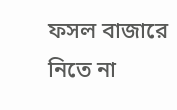ফসল বাজারে নিতে না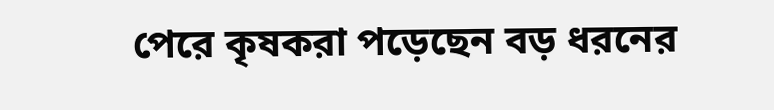পেরে কৃষকরা পড়েছেন বড় ধরনের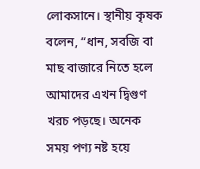লোকসানে। স্থানীয় কৃষক  বলেন, “ধান, সবজি বা মাছ বাজারে নিতে হলে আমাদের এখন দ্বিগুণ খরচ পড়ছে। অনেক সময় পণ্য নষ্ট হয়ে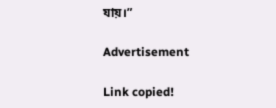যায়।”

Advertisement

Link copied!